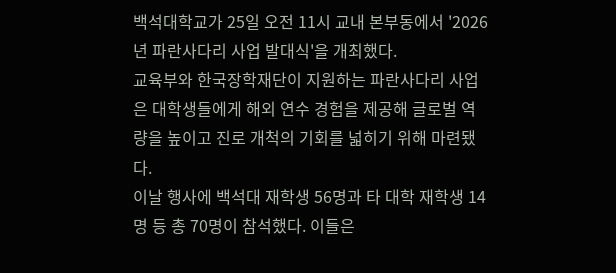백석대학교가 25일 오전 11시 교내 본부동에서 '2026년 파란사다리 사업 발대식'을 개최했다.
교육부와 한국장학재단이 지원하는 파란사다리 사업은 대학생들에게 해외 연수 경험을 제공해 글로벌 역량을 높이고 진로 개척의 기회를 넓히기 위해 마련됐다.
이날 행사에 백석대 재학생 56명과 타 대학 재학생 14명 등 총 70명이 참석했다. 이들은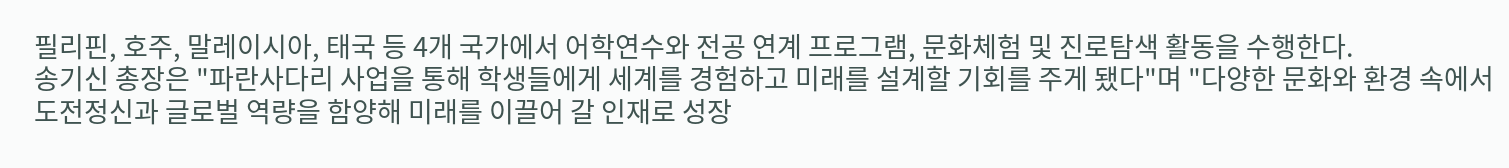필리핀, 호주, 말레이시아, 태국 등 4개 국가에서 어학연수와 전공 연계 프로그램, 문화체험 및 진로탐색 활동을 수행한다.
송기신 총장은 "파란사다리 사업을 통해 학생들에게 세계를 경험하고 미래를 설계할 기회를 주게 됐다"며 "다양한 문화와 환경 속에서 도전정신과 글로벌 역량을 함양해 미래를 이끌어 갈 인재로 성장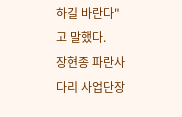하길 바란다"고 말했다.
장현종 파란사다리 사업단장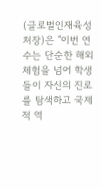(글로벌인재육성처장)은 "이번 연수는 단순한 해외 체험을 넘어 학생들이 자신의 진로를 탐색하고 국제적 역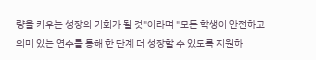량을 키우는 성장의 기회가 될 것"이라며 "모든 학생이 안전하고 의미 있는 연수를 통해 한 단계 더 성장할 수 있도록 지원하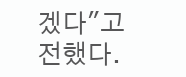겠다"고 전했다.